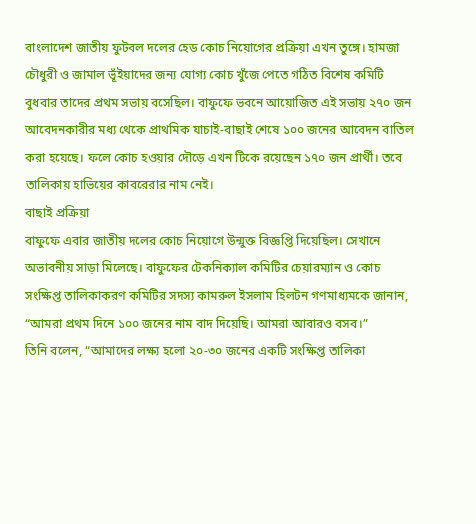বাংলাদেশ জাতীয় ফুটবল দলের হেড কোচ নিয়োগের প্রক্রিয়া এখন তুঙ্গে। হামজা চৌধুরী ও জামাল ভূঁইয়াদের জন্য যোগ্য কোচ খুঁজে পেতে গঠিত বিশেষ কমিটি বুধবার তাদের প্রথম সভায় বসেছিল। বাফুফে ভবনে আয়োজিত এই সভায় ২৭০ জন আবেদনকারীর মধ্য থেকে প্রাথমিক যাচাই-বাছাই শেষে ১০০ জনের আবেদন বাতিল করা হয়েছে। ফলে কোচ হওয়ার দৌড়ে এখন টিকে রয়েছেন ১৭০ জন প্রার্থী। তবে তালিকায় হাভিয়ের কাবরেরার নাম নেই।
বাছাই প্রক্রিয়া
বাফুফে এবার জাতীয় দলের কোচ নিয়োগে উন্মুক্ত বিজ্ঞপ্তি দিয়েছিল। সেখানে অভাবনীয় সাড়া মিলেছে। বাফুফের টেকনিক্যাল কমিটির চেয়ারম্যান ও কোচ সংক্ষিপ্ত তালিকাকরণ কমিটির সদস্য কামরুল ইসলাম হিলটন গণমাধ্যমকে জানান, “আমরা প্রথম দিনে ১০০ জনের নাম বাদ দিয়েছি। আমরা আবারও বসব।”
তিনি বলেন, “আমাদের লক্ষ্য হলো ২০-৩০ জনের একটি সংক্ষিপ্ত তালিকা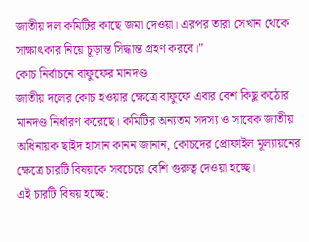জাতীয় দল কমিটির কাছে জমা দেওয়া। এরপর তারা সেখান থেকে সাক্ষাৎকার নিয়ে চূড়ান্ত সিদ্ধান্ত গ্রহণ করবে।”
কোচ নির্বাচনে বাফুফের মানদণ্ড
জাতীয় দলের কোচ হওয়ার ক্ষেত্রে বাফুফে এবার বেশ কিছু কঠোর মানদণ্ড নির্ধারণ করেছে। কমিটির অন্যতম সদস্য ও সাবেক জাতীয় অধিনায়ক ছাইদ হাসান কানন জানান, কোচদের প্রোফাইল মূল্যায়নের ক্ষেত্রে চারটি বিষয়কে সবচেয়ে বেশি গুরুত্ব দেওয়া হচ্ছে।
এই চারটি বিষয় হচ্ছে: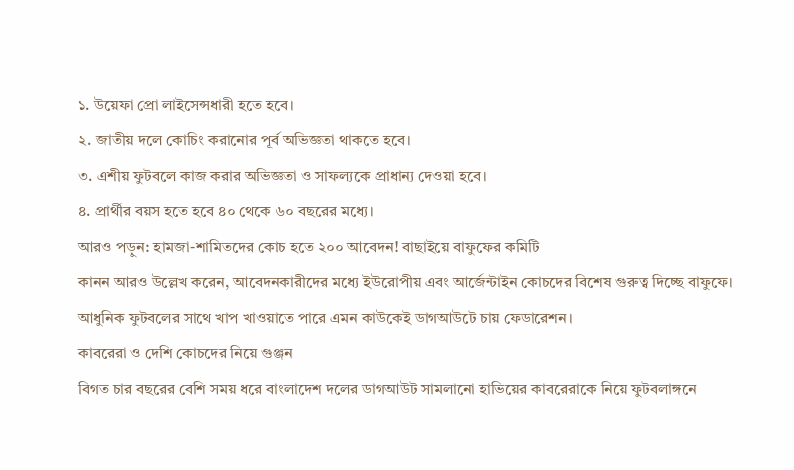১. উয়েফা প্রো লাইসেন্সধারী হতে হবে।
২. জাতীয় দলে কোচিং করানোর পূর্ব অভিজ্ঞতা থাকতে হবে।
৩. এশীয় ফুটবলে কাজ করার অভিজ্ঞতা ও সাফল্যকে প্রাধান্য দেওয়া হবে।
৪. প্রার্থীর বয়স হতে হবে ৪০ থেকে ৬০ বছরের মধ্যে।
আরও পড়ুন: হামজা-শামিতদের কোচ হতে ২০০ আবেদন! বাছাইয়ে বাফুফের কমিটি
কানন আরও উল্লেখ করেন, আবেদনকারীদের মধ্যে ইউরোপীয় এবং আর্জেন্টাইন কোচদের বিশেষ গুরুত্ব দিচ্ছে বাফুফে। আধুনিক ফুটবলের সাথে খাপ খাওয়াতে পারে এমন কাউকেই ডাগআউটে চায় ফেডারেশন।
কাবরেরা ও দেশি কোচদের নিয়ে গুঞ্জন
বিগত চার বছরের বেশি সময় ধরে বাংলাদেশ দলের ডাগআউট সামলানো হাভিয়ের কাবরেরাকে নিয়ে ফুটবলাঙ্গনে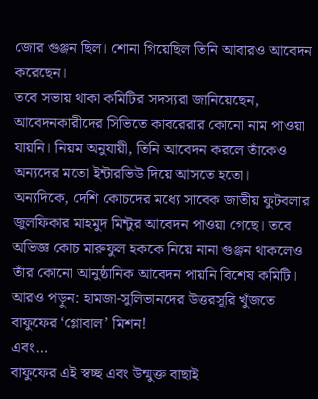জোর গুঞ্জন ছিল। শোনা গিয়েছিল তিনি আবারও আবেদন করেছেন।
তবে সভায় থাকা কমিটির সদস্যরা জানিয়েছেন, আবেদনকারীদের সিভিতে কাবরেরার কোনো নাম পাওয়া যায়নি। নিয়ম অনুযায়ী, তিনি আবেদন করলে তাঁকেও অন্যদের মতো ইন্টারভিউ দিয়ে আসতে হতো।
অন্যদিকে, দেশি কোচদের মধ্যে সাবেক জাতীয় ফুটবলার জুলফিকার মাহমুদ মিন্টুর আবেদন পাওয়া গেছে। তবে অভিজ্ঞ কোচ মারুফুল হককে নিয়ে নানা গুঞ্জন থাকলেও তাঁর কোনো আনুষ্ঠানিক আবেদন পায়নি বিশেষ কমিটি।
আরও পড়ুন: হামজা-সুলিভানদের উত্তরসূরি খুঁজতে বাফুফের ‘গ্লোবাল’ মিশন!
এবং…
বাফুফের এই স্বচ্ছ এবং উন্মুক্ত বাছাই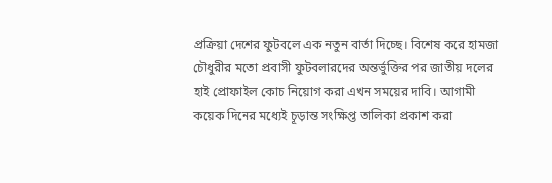প্রক্রিয়া দেশের ফুটবলে এক নতুন বার্তা দিচ্ছে। বিশেষ করে হামজা চৌধুরীর মতো প্রবাসী ফুটবলারদের অন্তর্ভুক্তির পর জাতীয় দলের হাই প্রোফাইল কোচ নিয়োগ করা এখন সময়ের দাবি। আগামী কয়েক দিনের মধ্যেই চূড়ান্ত সংক্ষিপ্ত তালিকা প্রকাশ করা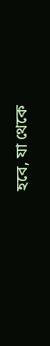হবে, যা থেকে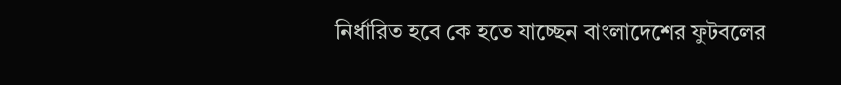নির্ধারিত হবে কে হতে যাচ্ছেন বাংলাদেশের ফুটবলের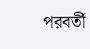পরবর্তী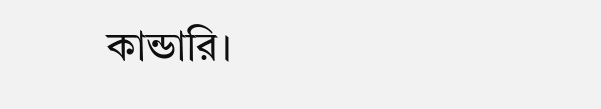কান্ডারি।